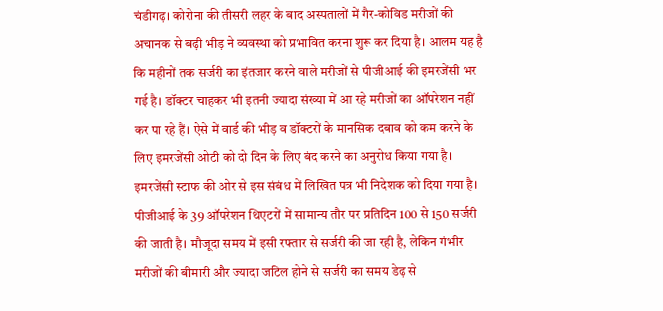चंडीगढ़। कोरोना की तीसरी लहर के बाद अस्पतालों में गैर-कोविड मरीजों की अचानक से बढ़ी भीड़ ने व्यवस्था को प्रभावित करना शुरू कर दिया है। आलम यह है कि महीनों तक सर्जरी का इंतजार करने वाले मरीजों से पीजीआई की इमरजेंसी भर गई है। डॉक्टर चाहकर भी इतनी ज्यादा संख्या में आ रहे मरीजों का ऑपरेशन नहीं कर पा रहे हैं। ऐसे में वार्ड की भीड़ व डॉक्टरों के मानसिक दबाव को कम करने के लिए इमरजेंसी ओटी को दो दिन के लिए बंद करने का अनुरोध किया गया है। इमरजेंसी स्टाफ की ओर से इस संबंध में लिखित पत्र भी निदेशक को दिया गया है।
पीजीआई के 39 ऑपरेशन थिएटरों में सामान्य तौर पर प्रतिदिन 100 से 150 सर्जरी की जाती है। मौजूदा समय में इसी रफ्तार से सर्जरी की जा रही है, लेकिन गंभीर मरीजों की बीमारी और ज्यादा जटिल होने से सर्जरी का समय डेढ़ से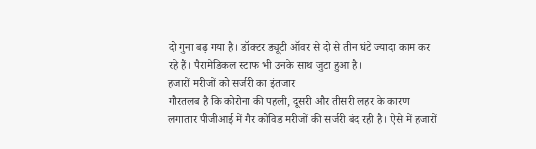दो गुना बढ़ गया है। डॉक्टर ड्यूटी ऑवर से दो से तीन घंटे ज्यादा काम कर रहे हैं। पैरामेडिकल स्टाफ भी उनके साथ जुटा हुआ है।
हजारों मरीजों को सर्जरी का इंतजार
गौरतलब है कि कोरोना की पहली, दूसरी और तीसरी लहर के कारण लगातार पीजीआई में गैर कोविड मरीजों की सर्जरी बंद रही है। ऐसे में हजारों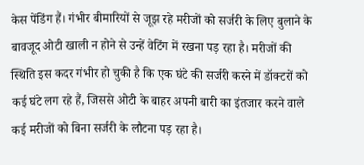केस पेंडिंग हैं। गंभीर बीमारियों से जूझ रहे मरीजों को सर्जरी के लिए बुलाने के बावजूद ओटी खाली न होने से उन्हें वेटिंग में रखना पड़ रहा है। मरीजों की स्थिति इस कदर गंभीर हो चुकी है कि एक घंटे की सर्जरी करने में डॉक्टरों को कई घंटे लग रहे हैं, जिससे ओटी के बाहर अपनी बारी का इंतजार करने वाले कई मरीजों को बिना सर्जरी के लौटना पड़ रहा है।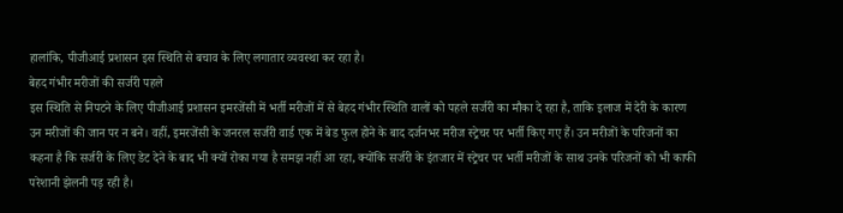हालांकि, पीजीआई प्रशासन इस स्थिति से बचाव के लिए लगातार व्यवस्था कर रहा है।
बेहद गंभीर मरीजों की सर्जरी पहले
इस स्थिति से निपटने के लिए पीजीआई प्रशासन इमरजेंसी में भर्ती मरीजों में से बेहद गंभीर स्थिति वालों को पहले सर्जरी का मौका दे रहा है, ताकि इलाज में देरी के कारण उन मरीजों की जान पर न बने। वहीं, इमरजेंसी के जनरल सर्जरी वार्ड एक में बेड फुल होने के बाद दर्जनभर मरीज स्ट्रेचर पर भर्ती किए गए हैं। उन मरीजों के परिजनों का कहना है कि सर्जरी के लिए डेट देने के बाद भी क्यों रोका गया है समझ नहीं आ रहा, क्योंकि सर्जरी के इंतजार में स्ट्रेचर पर भर्ती मरीजों के साथ उनके परिजनों को भी काफी परेशानी झेलनी पड़ रही है।